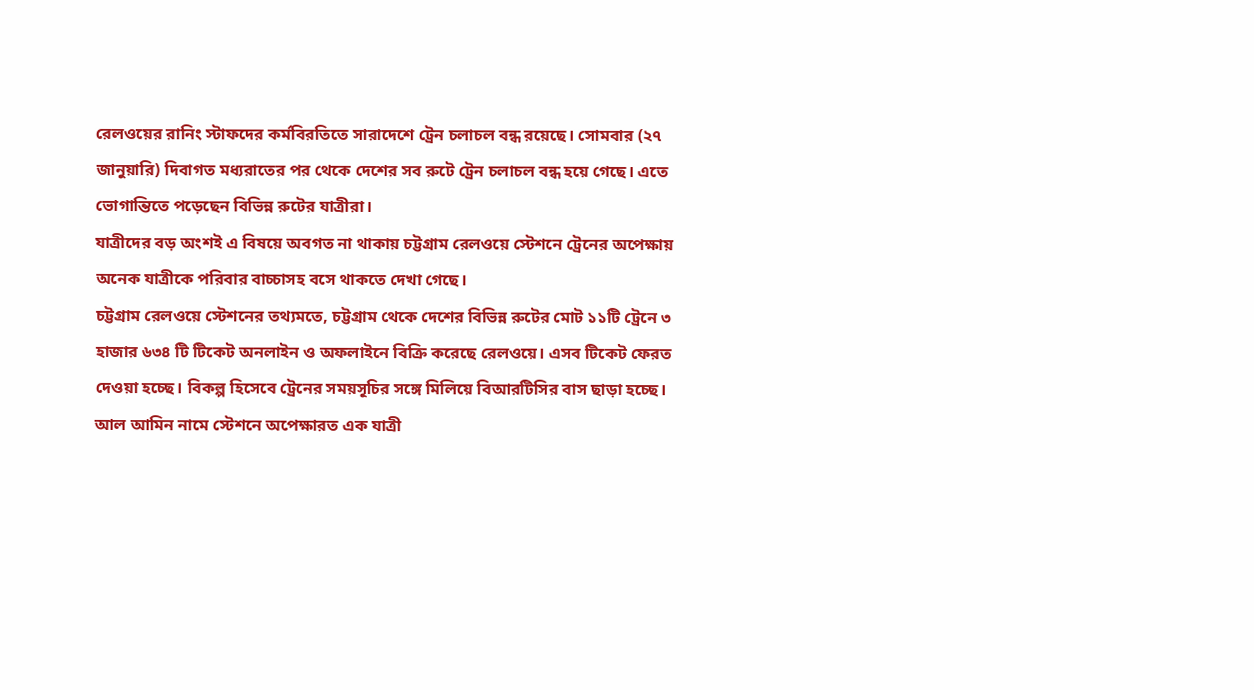রেলওয়ের রানিং স্টাফদের কর্মবিরতিতে সারাদেশে ট্রেন চলাচল বন্ধ রয়েছে। সোমবার (২৭ জানুয়ারি) দিবাগত মধ্যরাতের পর থেকে দেশের সব রুটে ট্রেন চলাচল বন্ধ হয়ে গেছে। এতে ভোগান্তিতে পড়েছেন বিভিন্ন রুটের যাত্রীরা।
যাত্রীদের বড় অংশই এ বিষয়ে অবগত না থাকায় চট্টগ্রাম রেলওয়ে স্টেশনে ট্রেনের অপেক্ষায় অনেক যাত্রীকে পরিবার বাচ্চাসহ বসে থাকতে দেখা গেছে।
চট্টগ্রাম রেলওয়ে স্টেশনের তথ্যমতে, চট্টগ্রাম থেকে দেশের বিভিন্ন রুটের মোট ১১টি ট্রেনে ৩ হাজার ৬৩৪ টি টিকেট অনলাইন ও অফলাইনে বিক্রি করেছে রেলওয়ে। এসব টিকেট ফেরত দেওয়া হচ্ছে। বিকল্প হিসেবে ট্রেনের সময়সূচির সঙ্গে মিলিয়ে বিআরটিসির বাস ছাড়া হচ্ছে।
আল আমিন নামে স্টেশনে অপেক্ষারত এক যাত্রী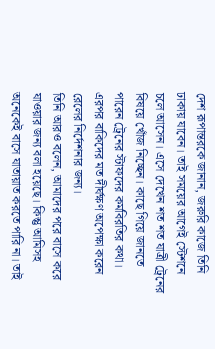দেশ রূপান্তরকে জানান, জরুরি কাজে তিনি ঢাকায় যাবেন। তাই সময়ের আগেই স্টেশনে চলে আসেন। এসে দেখেন শত শত যাত্রী ট্রেনের বিষয়ে খোঁজ নিচ্ছেন। কাছে গিয়ে জানতে পারেন ট্রেনের স্টাফদের কর্মবিরতির কথা। এরপর বাকিদের মত দীর্ঘক্ষণ অপেক্ষা করেন রেলের নির্দেশনার জন্য।
তিনি আরও বলেন, আমাদের পরে বাসে করে যাওয়ার জন্য বলা হয়েছে। কিন্তু আমিসহ অনেকেই বাসে যাতায়াত করতে পারি না। তাই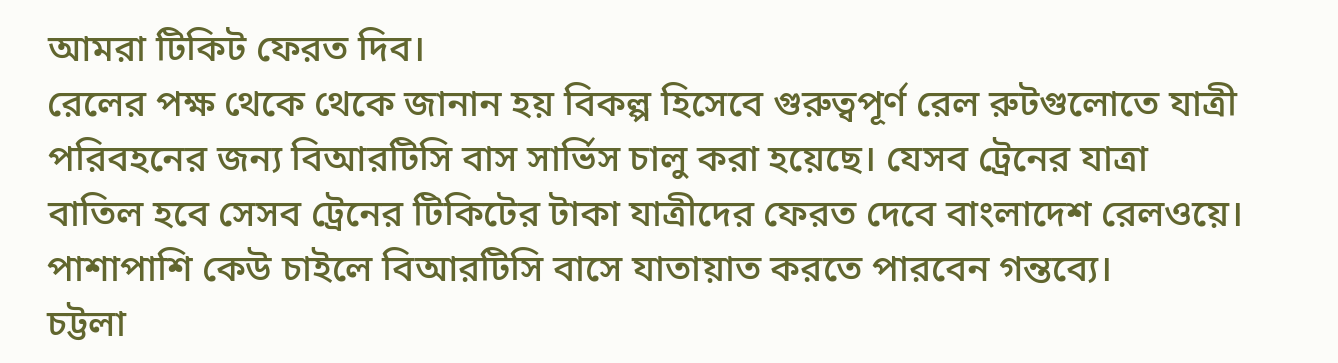আমরা টিকিট ফেরত দিব।
রেলের পক্ষ থেকে থেকে জানান হয় বিকল্প হিসেবে গুরুত্বপূর্ণ রেল রুটগুলোতে যাত্রী পরিবহনের জন্য বিআরটিসি বাস সার্ভিস চালু করা হয়েছে। যেসব ট্রেনের যাত্রা বাতিল হবে সেসব ট্রেনের টিকিটের টাকা যাত্রীদের ফেরত দেবে বাংলাদেশ রেলওয়ে। পাশাপাশি কেউ চাইলে বিআরটিসি বাসে যাতায়াত করতে পারবেন গন্তব্যে।
চট্টলা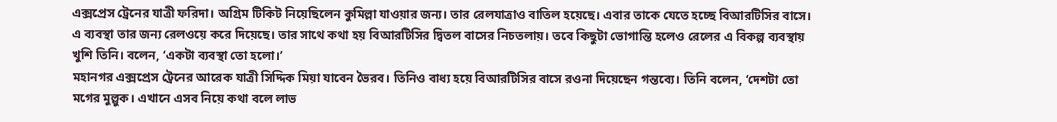এক্সপ্রেস ট্রেনের যাত্রী ফরিদা। অগ্রিম টিকিট নিয়েছিলেন কুমিল্লা যাওয়ার জন্য। তার রেলযাত্রাও বাতিল হয়েছে। এবার তাকে যেতে হচ্ছে বিআরটিসির বাসে। এ ব্যবস্থা তার জন্য রেলওয়ে করে দিয়েছে। তার সাথে কথা হয় বিআরটিসির দ্বিতল বাসের নিচতলায়। তবে কিছুটা ভোগান্তি হলেও রেলের এ বিকল্প ব্যবস্থায় খুশি তিনি। বলেন, ‘একটা ব্যবস্থা তো হলো।’
মহানগর এক্সপ্রেস ট্রেনের আরেক যাত্রী সিদ্দিক মিয়া যাবেন ভৈরব। তিনিও বাধ্য হয়ে বিআরটিসির বাসে রওনা দিয়েছেন গন্তব্যে। তিনি বলেন, ‘দেশটা তো মগের মুল্লুক। এখানে এসব নিয়ে কথা বলে লাভ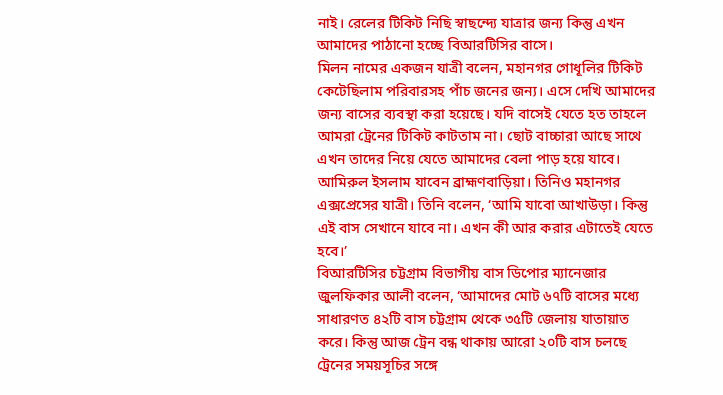নাই। রেলের টিকিট নিছি স্বাছন্দ্যে যাত্রার জন্য কিন্তু এখন আমাদের পাঠানো হচ্ছে বিআরটিসির বাসে।
মিলন নামের একজন যাত্রী বলেন, মহানগর গোধূলির টিকিট কেটেছিলাম পরিবারসহ পাঁচ জনের জন্য। এসে দেখি আমাদের জন্য বাসের ব্যবস্থা করা হয়েছে। যদি বাসেই যেতে হত তাহলে আমরা ট্রেনের টিকিট কাটতাম না। ছোট বাচ্চারা আছে সাথে এখন তাদের নিয়ে যেতে আমাদের বেলা পাড় হয়ে যাবে।
আমিরুল ইসলাম যাবেন ব্রাহ্মণবাড়িয়া। তিনিও মহানগর এক্সপ্রেসের যাত্রী। তিনি বলেন, ‘আমি যাবো আখাউড়া। কিন্তু এই বাস সেখানে যাবে না। এখন কী আর করার এটাতেই যেতে হবে।’
বিআরটিসির চট্টগ্রাম বিভাগীয় বাস ডিপোর ম্যানেজার জুলফিকার আলী বলেন, ‘আমাদের মোট ৬৭টি বাসের মধ্যে সাধারণত ৪২টি বাস চট্টগ্রাম থেকে ৩৫টি জেলায় যাতায়াত করে। কিন্তু আজ ট্রেন বন্ধ থাকায় আরো ২০টি বাস চলছে ট্রেনের সময়সূচির সঙ্গে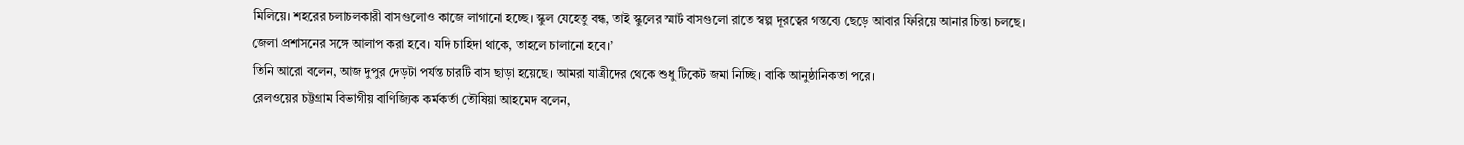মিলিয়ে। শহরের চলাচলকারী বাসগুলোও কাজে লাগানো হচ্ছে। স্কুল যেহেতু বন্ধ, তাই স্কুলের স্মার্ট বাসগুলো রাতে স্বল্প দূরত্বের গন্তব্যে ছেড়ে আবার ফিরিয়ে আনার চিন্তা চলছে। জেলা প্রশাসনের সঙ্গে আলাপ করা হবে। যদি চাহিদা থাকে, তাহলে চালানো হবে।’
তিনি আরো বলেন, আজ দুপুর দেড়টা পর্যন্ত চারটি বাস ছাড়া হয়েছে। আমরা যাত্রীদের থেকে শুধু টিকেট জমা নিচ্ছি। বাকি আনুষ্ঠানিকতা পরে।
রেলওয়ের চট্টগ্রাম বিভাগীয় বাণিজ্যিক কর্মকর্তা তৌষিয়া আহমেদ বলেন,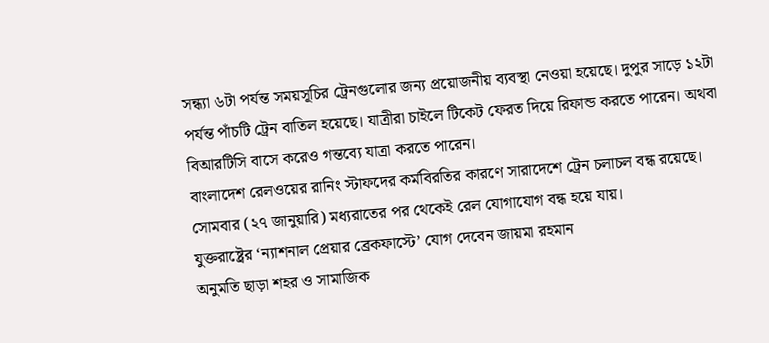সন্ধ্যা ৬টা পর্যন্ত সময়সূচির ট্রেনগুলোর জন্য প্রয়োজনীয় ব্যবস্থা নেওয়া হয়েছে। দুপুর সাড়ে ১২টা পর্যন্ত পাঁচটি ট্রেন বাতিল হয়েছে। যাত্রীরা চাইলে টিকেট ফেরত দিয়ে রিফান্ড করতে পারেন। অথবা বিআরটিসি বাসে করেও গন্তব্যে যাত্রা করতে পারেন।
বাংলাদেশ রেলওয়ের রানিং স্টাফদের কর্মবিরতির কারণে সারাদেশে ট্রেন চলাচল বন্ধ রয়েছে। সোমবার (২৭ জানুয়ারি) মধ্যরাতের পর থেকেই রেল যোগাযোগ বন্ধ হয়ে যায়।
যুক্তরাষ্ট্রের ‘ন্যাশনাল প্রেয়ার ব্রেকফাস্টে’ যোগ দেবেন জায়মা রহমান
অনুমতি ছাড়া শহর ও সামাজিক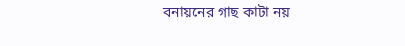বনায়নের গাছ কাটা নয়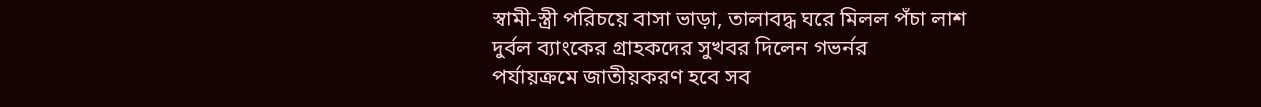স্বামী-স্ত্রী পরিচয়ে বাসা ভাড়া, তালাবদ্ধ ঘরে মিলল পঁচা লাশ
দুর্বল ব্যাংকের গ্রাহকদের সুখবর দিলেন গভর্নর
পর্যায়ক্রমে জাতীয়করণ হবে সব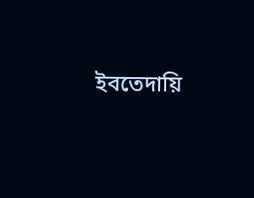ইবতেদায়ি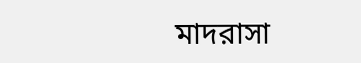মাদরাসা